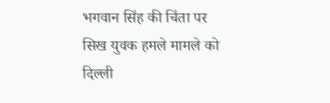भगवान सिंह की चिंता पर सिख युवक हमले मामले को दिल्ली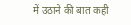में उठाने की बात कही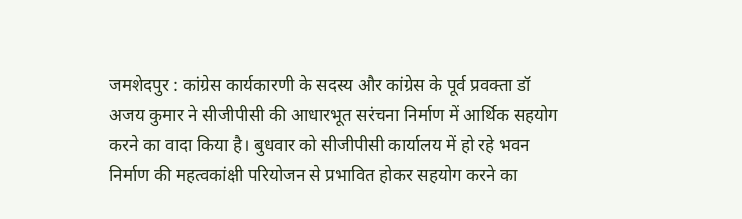जमशेदपुर : कांग्रेस कार्यकारणी के सदस्य और कांग्रेस के पूर्व प्रवक्ता डॉ अजय कुमार ने सीजीपीसी की आधारभूत सरंचना निर्माण में आर्थिक सहयोग करने का वादा किया है। बुधवार को सीजीपीसी कार्यालय में हो रहे भवन निर्माण की महत्वकांक्षी परियोजन से प्रभावित होकर सहयोग करने का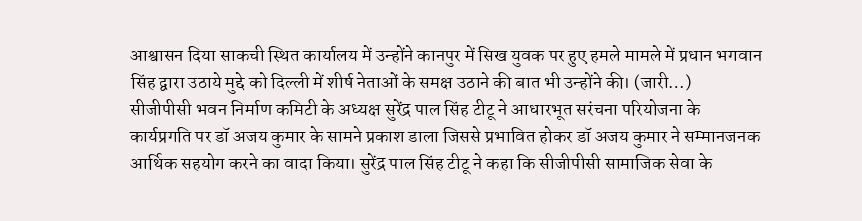आश्वासन दिया साकची स्थित कार्यालय में उन्होंने कानपुर में सिख युवक पर हुए हमले मामले में प्रधान भगवान सिंह द्वारा उठाये मुद्दे को दिल्ली में शीर्ष नेताओं के समक्ष उठाने की बात भी उन्होंने की। (जारी…)
सीजीपीसी भवन निर्माण कमिटी के अध्यक्ष सुरेंद्र पाल सिंह टीटू ने आधारभूत सरंचना परियोजना के कार्यप्रगति पर डॉ अजय कुमार के सामने प्रकाश डाला जिससे प्रभावित होकर डॉ अजय कुमार ने सम्मानजनक आर्थिक सहयोग करने का वादा किया। सुरेंद्र पाल सिंह टीटू ने कहा कि सीजीपीसी सामाजिक सेवा के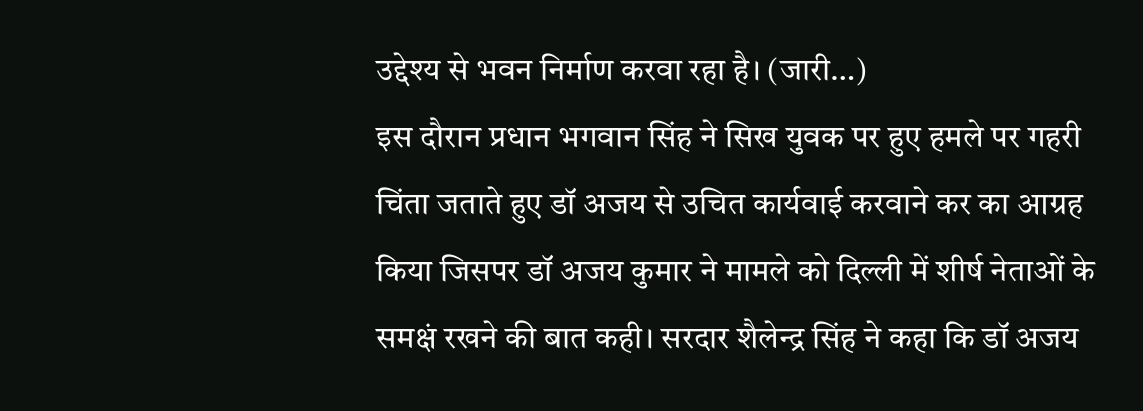उद्देश्य से भवन निर्माण करवा रहा है। (जारी…)
इस दौरान प्रधान भगवान सिंह ने सिख युवक पर हुए हमले पर गहरी चिंता जताते हुए डॉ अजय से उचित कार्यवाई करवाने कर का आग्रह किया जिसपर डॉ अजय कुमार ने मामले को दिल्ली में शीर्ष नेताओं के समक्षं रखने की बात कही। सरदार शैलेन्द्र सिंह ने कहा कि डॉ अजय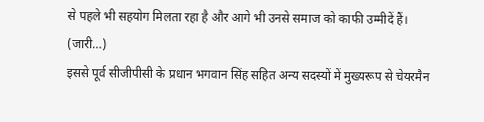से पहले भी सहयोग मिलता रहा है और आगे भी उनसे समाज को काफी उम्मीदें हैं। (जारी…)
इससे पूर्व सीजीपीसी के प्रधान भगवान सिंह सहित अन्य सदस्यों में मुख्यरूप से चेयरमैन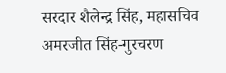सरदार शैलेन्द्र सिंह, महासचिव अमरजीत सिंह-गुरचरण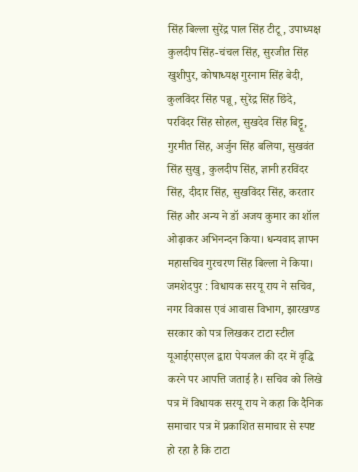सिंह बिल्ला सुरेंद्र पाल सिंह टीटू, उपाध्यक्ष कुलदीप सिंह-चंचल सिंह, सुरजीत सिंह खुशीपुर, कोषाध्यक्ष गुरनाम सिंह बेदी, कुलविंदर सिंह पन्नू , सुरेंद्र सिंह छिंदे, परविंदर सिंह सोहल, सुखदेव सिंह बिट्टू, गुरमीत सिंह, अर्जुन सिंह बलिया, सुखवंत सिंह सुखु, कुलदीप सिंह, ज्ञानी हरविंदर सिंह, दीदार सिंह, सुखविंदर सिंह, करतार सिंह और अन्य ने डॉ अजय कुमार का शॉल ओढ़ाकर अभिनन्दन किया। धन्यवाद ज्ञापन महासचिव गुरचरण सिंह बिल्ला ने किया।
जमशेदपुर : विधायक सरयू राय ने सचिव, नगर विकास एवं आवास विभाग, झारखण्ड सरकार को पत्र लिखकर टाटा स्टील यूआईएसएल द्वारा पेयजल की दर में वृद्धि करने पर आपत्ति जताई है। सचिव को लिखे पत्र में विधायक सरयू राय ने कहा कि दैनिक समाचार पत्र में प्रकाशित समाचार से स्पष्ट हो रहा है कि टाटा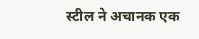स्टील ने अचानक एक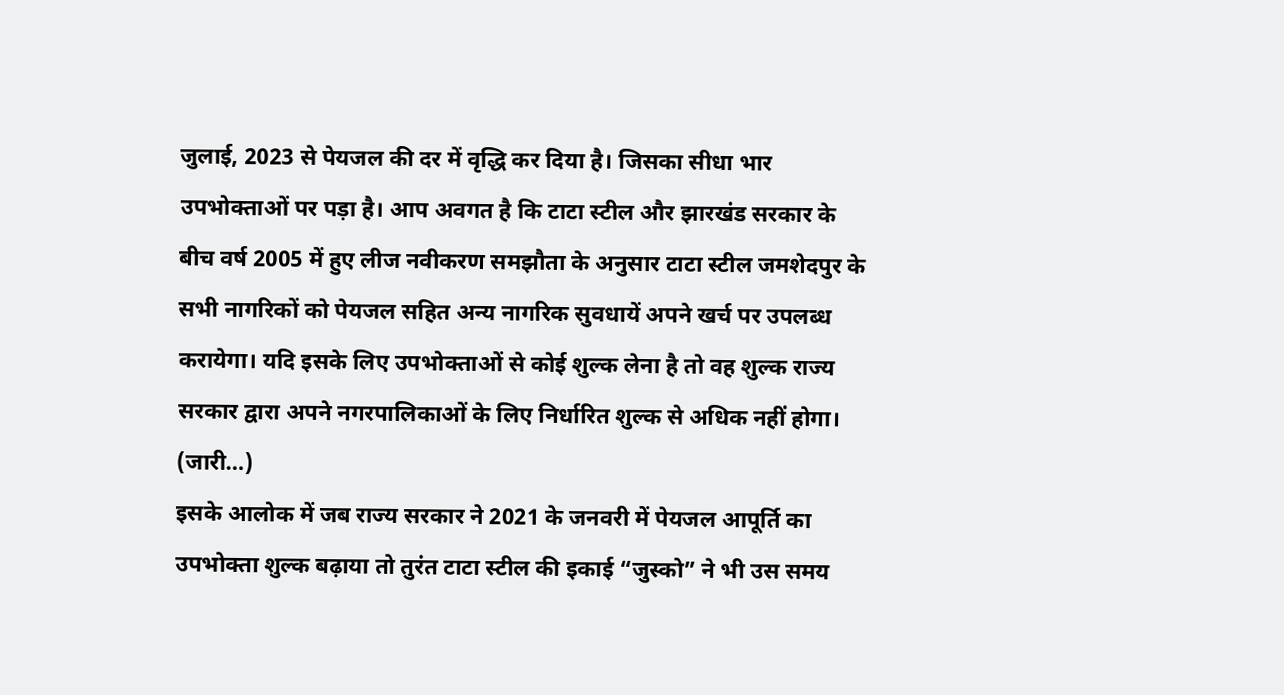जुलाई, 2023 से पेयजल की दर में वृद्धि कर दिया है। जिसका सीधा भार उपभोक्ताओं पर पड़ा है। आप अवगत है कि टाटा स्टील और झारखंड सरकार के बीच वर्ष 2005 में हुए लीज नवीकरण समझौता के अनुसार टाटा स्टील जमशेदपुर के सभी नागरिकों को पेयजल सहित अन्य नागरिक सुवधायें अपने खर्च पर उपलब्ध करायेगा। यदि इसके लिए उपभोक्ताओं से कोई शुल्क लेना है तो वह शुल्क राज्य सरकार द्वारा अपने नगरपालिकाओं के लिए निर्धारित शुल्क से अधिक नहीं होगा। (जारी…)
इसके आलोक में जब राज्य सरकार ने 2021 के जनवरी में पेयजल आपूर्ति का उपभोक्ता शुल्क बढ़ाया तो तुरंत टाटा स्टील की इकाई “जुस्को” ने भी उस समय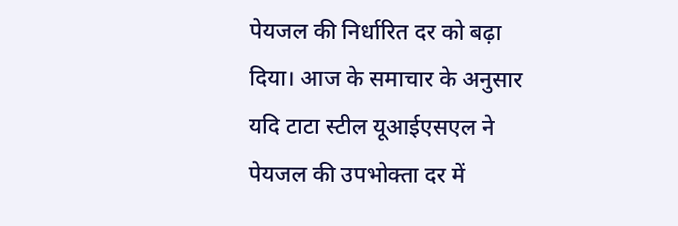पेयजल की निर्धारित दर को बढ़ा दिया। आज के समाचार के अनुसार यदि टाटा स्टील यूआईएसएल ने पेयजल की उपभोक्ता दर में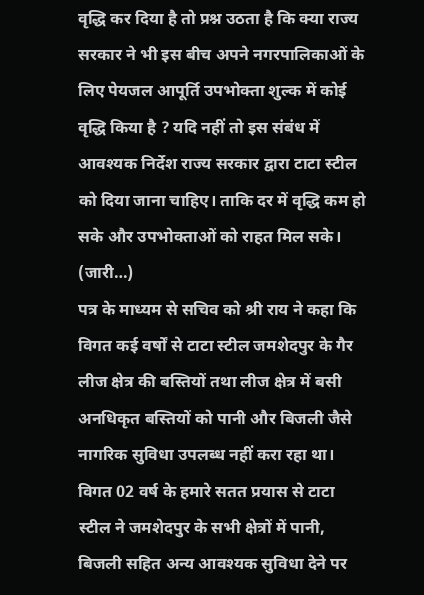वृद्धि कर दिया है तो प्रश्न उठता है कि क्या राज्य सरकार ने भी इस बीच अपने नगरपालिकाओं के लिए पेयजल आपूर्ति उपभोक्ता शुल्क में कोई वृद्धि किया है ? यदि नहीं तो इस संबंध में आवश्यक निर्देश राज्य सरकार द्वारा टाटा स्टील को दिया जाना चाहिए। ताकि दर में वृद्धि कम हो सके और उपभोक्ताओं को राहत मिल सके। (जारी…)
पत्र के माध्यम से सचिव को श्री राय ने कहा कि विगत कई वर्षों से टाटा स्टील जमशेदपुर के गैर लीज क्षेत्र की बस्तियों तथा लीज क्षेत्र में बसी अनधिकृत बस्तियों को पानी और बिजली जैसे नागरिक सुविधा उपलब्ध नहीं करा रहा था। विगत 02 वर्ष के हमारे सतत प्रयास से टाटा स्टील ने जमशेदपुर के सभी क्षेत्रों में पानी, बिजली सहित अन्य आवश्यक सुविधा देने पर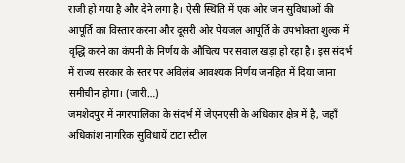राजी हो गया है और देने लगा है। ऐसी स्थिति में एक ओर जन सुविधाओं की आपूर्ति का विस्तार करना और दूसरी ओर पेयजल आपूर्ति के उपभोक्ता शुल्क में वृद्धि करने का कंपनी के निर्णय के औचित्य पर सवाल खड़ा हो रहा है। इस संदर्भ में राज्य सरकार के स्तर पर अविलंब आवश्यक निर्णय जनहित में दिया जाना समीचीन होगा। (जारी…)
जमशेदपुर में नगरपालिका के संदर्भ में जेएनएसी के अधिकार क्षेत्र में है, जहाँ अधिकांश नागरिक सुविधायें टाटा स्टील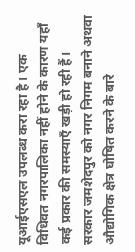यूआईएसएल उपलब्ध करा रहा है। एक विधिवत नगरपालिका नहीं होने के कारण यहाँ कई प्रकार की समस्याएँ खड़ी हो रही हैं। सरकार जमशेदपुर को नगर निगम बनाने अथवा औद्योगिक क्षेत्र घोषित करने के बारे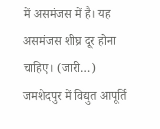में असमंजस में है। यह असमंजस शीघ्र दूर होना चाहिए। (जारी…)
जमशेदपुर में विद्युत आपूर्ति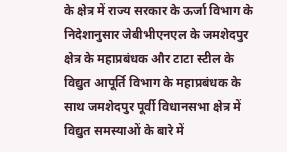के क्षेत्र में राज्य सरकार के ऊर्जा विभाग के निदेशानुसार जेबीभीएनएल के जमशेदपुर क्षेत्र के महाप्रबंधक और टाटा स्टील के विद्युत आपूर्ति विभाग के महाप्रबंधक के साथ जमशेदपुर पूर्वी विधानसभा क्षेत्र में विद्युत समस्याओं के बारे में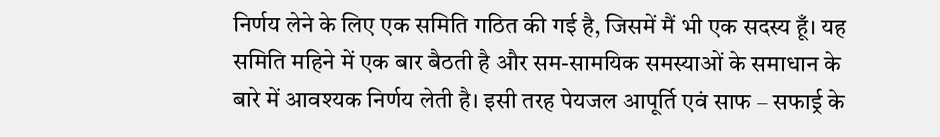निर्णय लेने के लिए एक समिति गठित की गई है, जिसमें मैं भी एक सदस्य हूँ। यह समिति महिने में एक बार बैठती है और सम-सामयिक समस्याओं के समाधान के बारे में आवश्यक निर्णय लेती है। इसी तरह पेयजल आपूर्ति एवं साफ – सफाई्र के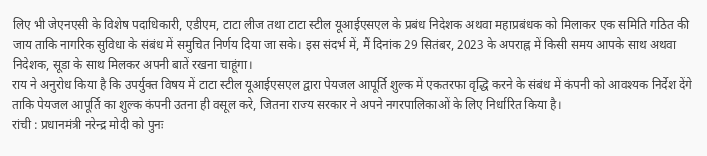लिए भी जेएनएसी के विशेष पदाधिकारी, एडीएम, टाटा लीज तथा टाटा स्टील यूआईएसएल के प्रबंध निदेशक अथवा महाप्रबंधक को मिलाकर एक समिति गठित की जाय ताकि नागरिक सुविधा के संबंध में समुचित निर्णय दिया जा सके। इस संदर्भ में, मैं दिनांक 29 सितंबर, 2023 के अपराह्न में किसी समय आपके साथ अथवा निदेशक, सूडा के साथ मिलकर अपनी बातें रखना चाहूंगा।
राय ने अनुरोध किया है कि उपर्युक्त विषय में टाटा स्टील यूआईएसएल द्वारा पेयजल आपूर्ति शुल्क में एकतरफा वृद्धि करने के संबंध में कंपनी को आवश्यक निर्देश देंगे ताकि पेयजल आपूर्ति का शुल्क कंपनी उतना ही वसूल करे, जितना राज्य सरकार ने अपने नगरपालिकाओं के लिए निर्धारित किया है।
रांची : प्रधानमंत्री नरेन्द्र मोदी को पुनः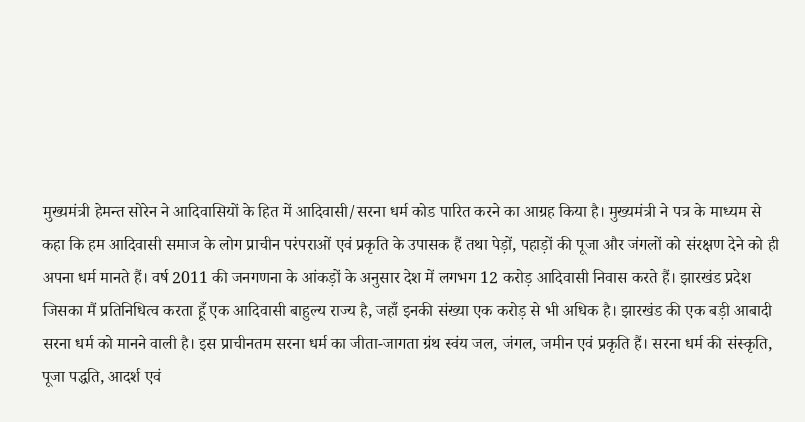मुख्यमंत्री हेमन्त सोरेन ने आदिवासियों के हित में आदिवासी/सरना धर्म कोड पारित करने का आग्रह किया है। मुख्यमंत्री ने पत्र के माध्यम से कहा कि हम आदिवासी समाज के लोग प्राचीन परंपराओं एवं प्रकृति के उपासक हैं तथा पेड़ों, पहाड़ों की पूजा और जंगलों को संरक्षण देने को ही अपना धर्म मानते हैं। वर्ष 2011 की जनगणना के आंकड़ों के अनुसार देश में लगभग 12 करोड़ आदिवासी निवास करते हैं। झारखंड प्रदेश जिसका मैं प्रतिनिधित्व करता हूँ एक आदिवासी बाहुल्य राज्य है, जहाँ इनकी संख्या एक करोड़ से भी अधिक है। झारखंड की एक बड़ी आबादी सरना धर्म को मानने वाली है। इस प्राचीनतम सरना धर्म का जीता-जागता ग्रंथ स्वंय जल, जंगल, जमीन एवं प्रकृति हैं। सरना धर्म की संस्कृति, पूजा पद्धति, आदर्श एवं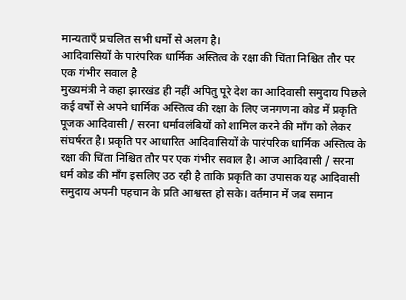मान्यताएँ प्रचलित सभी धर्मों से अलग है।
आदिवासियों के पारंपरिक धार्मिक अस्तित्व के रक्षा की चिंता निश्चित तौर पर एक गंभीर सवाल है
मुख्यमंत्री ने कहा झारखंड ही नहीं अपितु पूरे देश का आदिवासी समुदाय पिछले कई वर्षों से अपने धार्मिक अस्तित्व की रक्षा के लिए जनगणना कोड में प्रकृति पूजक आदिवासी / सरना धर्मावलंबियों को शामिल करने की माँग को लेकर संघर्षरत है। प्रकृति पर आधारित आदिवासियों के पारंपरिक धार्मिक अस्तित्व के रक्षा की चिंता निश्चित तौर पर एक गंभीर सवाल है। आज आदिवासी / सरना धर्म कोड की माँग इसलिए उठ रही है ताकि प्रकृति का उपासक यह आदिवासी समुदाय अपनी पहचान के प्रति आश्वस्त हो सके। वर्तमान में जब समान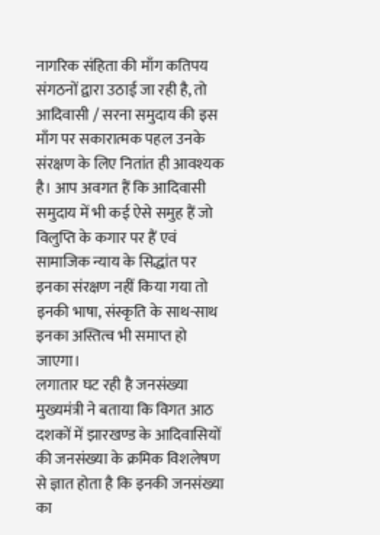नागरिक संहिता की माँग कतिपय संगठनों द्वारा उठाई जा रही है, तो आदिवासी / सरना समुदाय की इस माँग पर सकारात्मक पहल उनके संरक्षण के लिए नितांत ही आवश्यक है। आप अवगत हैं कि आदिवासी समुदाय में भी कई ऐसे समुह हैं जो विलुप्ति के कगार पर हैं एवं सामाजिक न्याय के सिद्धांत पर इनका संरक्षण नहीं किया गया तो इनकी भाषा, संस्कृति के साथ-साथ इनका अस्तित्व भी समाप्त हो जाएगा।
लगातार घट रही है जनसंख्या
मुख्यमंत्री ने बताया कि विगत आठ दशकों में झारखण्ड के आदिवासियों की जनसंख्या के क्रमिक विशलेषण से ज्ञात होता है कि इनकी जनसंख्या का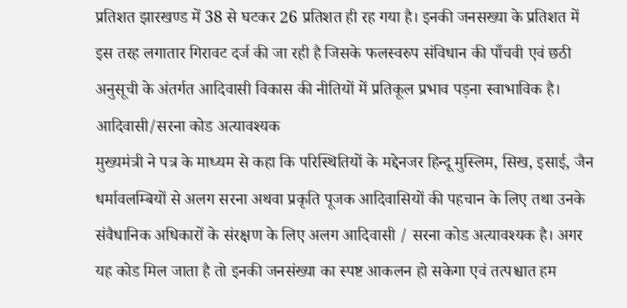प्रतिशत झारखण्ड में 38 से घटकर 26 प्रतिशत ही रह गया है। इनकी जनसख्या के प्रतिशत में इस तरह लगातार गिरावट दर्ज की जा रही है जिसके फलस्वरुप संविधान की पाँचवी एवं छठी अनुसूची के अंतर्गत आदिवासी विकास की नीतियों में प्रतिकूल प्रभाव पड़ना स्वाभाविक है।
आदिवासी/सरना कोड अत्यावश्यक
मुख्यमंत्री ने पत्र के माध्यम से कहा कि परिस्थितियों के मद्देनजर हिन्दू मुस्लिम, सिख, इसाई, जैन धर्मावलम्बियों से अलग सरना अथवा प्रकृति पूजक आदिवासियों की पहचान के लिए तथा उनके संवैधानिक अधिकारों के संरक्षण के लिए अलग आदिवासी / सरना कोड अत्यावश्यक है। अगर यह कोड मिल जाता है तो इनकी जनसंख्या का स्पष्ट आकलन हो सकेगा एवं तत्पश्चात हम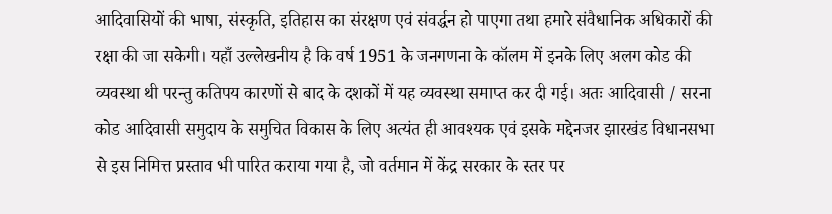आदिवासियों की भाषा, संस्कृति, इतिहास का संरक्षण एवं संवर्द्धन हो पाएगा तथा हमारे संवैधानिक अधिकारों की रक्षा की जा सकेगी। यहाँ उल्लेखनीय है कि वर्ष 1951 के जनगणना के कॉलम में इनके लिए अलग कोड की व्यवस्था थी परन्तु कतिपय कारणों से बाद के दशकों में यह व्यवस्था समाप्त कर दी गई। अतः आदिवासी / सरना कोड आदिवासी समुदाय के समुचित विकास के लिए अत्यंत ही आवश्यक एवं इसके मद्देनजर झारखंड विधानसभा से इस निमित्त प्रस्ताव भी पारित कराया गया है, जो वर्तमान में केंद्र सरकार के स्तर पर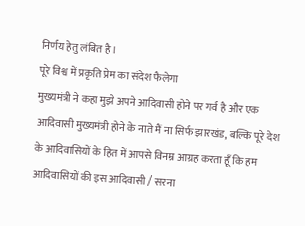निर्णय हेतु लंबित है।
पूरे विश्व में प्रकृति प्रेम का संदेश फैलेगा
मुख्यमंत्री ने कहा मुझे अपने आदिवासी होने पर गर्व है और एक आदिवासी मुख्यमंत्री होने के नाते मैं ना सिर्फ झारखंड, बल्कि पूरे देश के आदिवासियों के हित में आपसे विनम्र आग्रह करता हूँ कि हम आदिवासियों की इस आदिवासी / सरना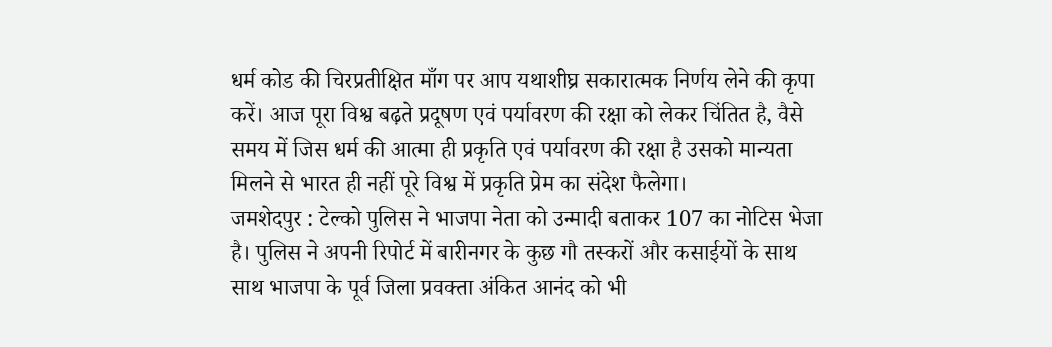धर्म कोड की चिरप्रतीक्षित माँग पर आप यथाशीघ्र सकारात्मक निर्णय लेने की कृपा करें। आज पूरा विश्व बढ़ते प्रदूषण एवं पर्यावरण की रक्षा को लेकर चिंतित है, वैसे समय में जिस धर्म की आत्मा ही प्रकृति एवं पर्यावरण की रक्षा है उसको मान्यता मिलने से भारत ही नहीं पूरे विश्व में प्रकृति प्रेम का संदेश फैलेगा।
जमशेदपुर : टेल्को पुलिस ने भाजपा नेता को उन्मादी बताकर 107 का नोटिस भेजा है। पुलिस ने अपनी रिपोर्ट में बारीनगर के कुछ गौ तस्करों और कसाईयों के साथ साथ भाजपा के पूर्व जिला प्रवक्ता अंकित आनंद को भी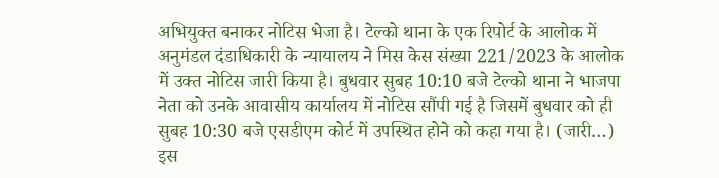अभियुक्त बनाकर नोटिस भेजा है। टेल्को थाना के एक रिपोर्ट के आलोक में अनुमंडल दंडाधिकारी के न्यायालय ने मिस केस संख्या 221/2023 के आलोक में उक्त नोटिस जारी किया है। बुधवार सुबह 10:10 बजे टेल्को थाना ने भाजपा नेता को उनके आवासीय कार्यालय में नोटिस सौंपी गई है जिसमें बुधवार को ही सुबह 10:30 बजे एसडीएम कोर्ट में उपस्थित होने को कहा गया है। (जारी…)
इस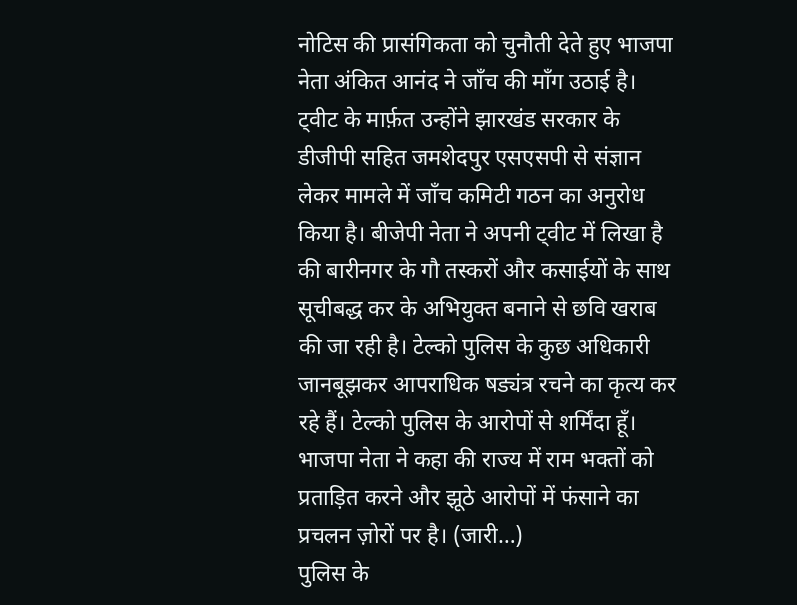नोटिस की प्रासंगिकता को चुनौती देते हुए भाजपा नेता अंकित आनंद ने जाँच की माँग उठाई है। ट्वीट के मार्फ़त उन्होंने झारखंड सरकार के डीजीपी सहित जमशेदपुर एसएसपी से संज्ञान लेकर मामले में जाँच कमिटी गठन का अनुरोध किया है। बीजेपी नेता ने अपनी ट्वीट में लिखा है की बारीनगर के गौ तस्करों और कसाईयों के साथ सूचीबद्ध कर के अभियुक्त बनाने से छवि खराब की जा रही है। टेल्को पुलिस के कुछ अधिकारी जानबूझकर आपराधिक षड्यंत्र रचने का कृत्य कर रहे हैं। टेल्को पुलिस के आरोपों से शर्मिंदा हूँ। भाजपा नेता ने कहा की राज्य में राम भक्तों को प्रताड़ित करने और झूठे आरोपों में फंसाने का प्रचलन ज़ोरों पर है। (जारी…)
पुलिस के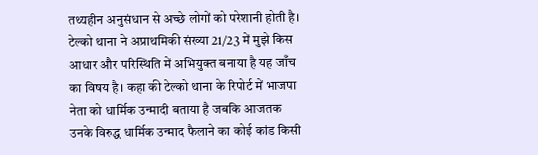तथ्यहीन अनुसंधान से अच्छे लोगों को परेशानी होती है। टेल्को थाना ने अप्राथमिकी संख्या 21/23 में मुझे किस आधार और परिस्थिति में अभियुक्त बनाया है यह जाँच का विषय है। कहा की टेल्को थाना के रिपोर्ट में भाजपा नेता को धार्मिक उन्मादी बताया है जबकि आजतक उनके विरुद्ध धार्मिक उन्माद फैलाने का कोई कांड किसी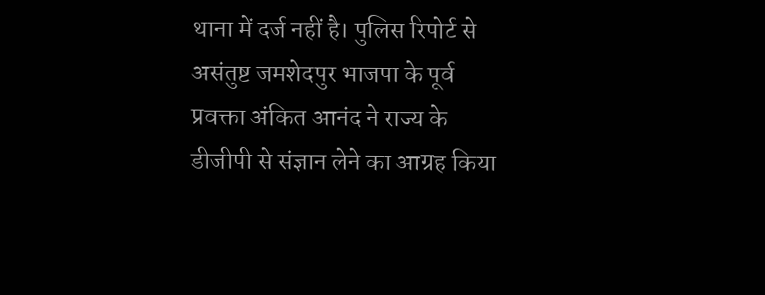थाना में दर्ज नहीं है। पुलिस रिपोर्ट से असंतुष्ट जमशेदपुर भाजपा के पूर्व प्रवक्ता अंकित आनंद ने राज्य के डीजीपी से संज्ञान लेने का आग्रह किया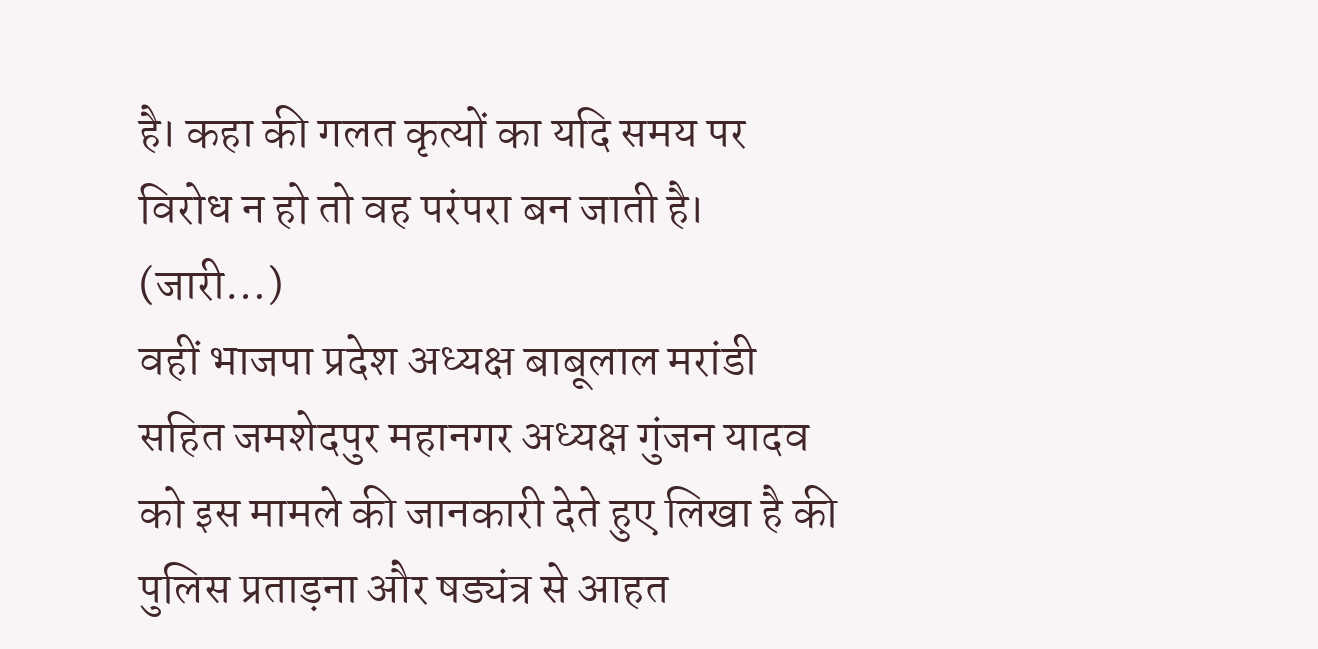है। कहा की गलत कृत्यों का यदि समय पर विरोध न हो तो वह परंपरा बन जाती है। (जारी…)
वहीं भाजपा प्रदेश अध्यक्ष बाबूलाल मरांडी सहित जमशेदपुर महानगर अध्यक्ष गुंजन यादव को इस मामले की जानकारी देते हुए लिखा है की पुलिस प्रताड़ना और षड्यंत्र से आहत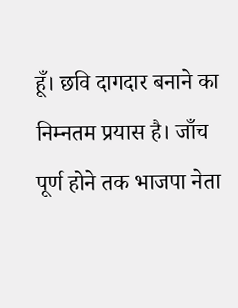हूँ। छवि दागदार बनाने का निम्नतम प्रयास है। जाँच पूर्ण होने तक भाजपा नेता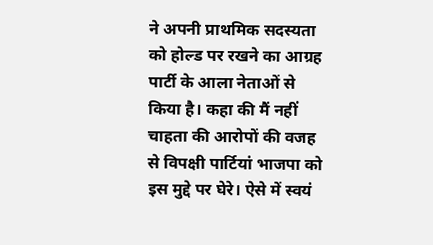ने अपनी प्राथमिक सदस्यता को होल्ड पर रखने का आग्रह पार्टी के आला नेताओं से किया है। कहा की मैं नहीं चाहता की आरोपों की वजह से विपक्षी पार्टियां भाजपा को इस मुद्दे पर घेरे। ऐसे में स्वयं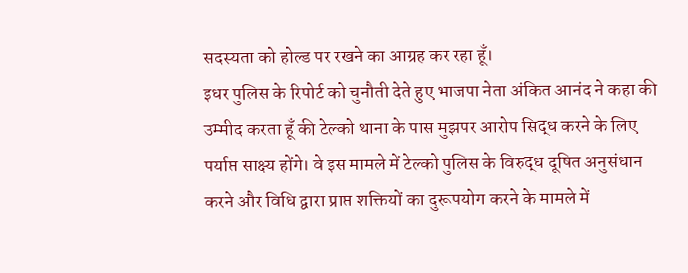सदस्यता को होल्ड पर रखने का आग्रह कर रहा हूँ।
इधर पुलिस के रिपोर्ट को चुनौती देते हुए भाजपा नेता अंकित आनंद ने कहा की उम्मीद करता हूँ की टेल्को थाना के पास मुझपर आरोप सिद्ध करने के लिए पर्याप्त साक्ष्य होंगे। वे इस मामले में टेल्को पुलिस के विरुद्ध दूषित अनुसंधान करने और विधि द्वारा प्राप्त शक्तियों का दुरूपयोग करने के मामले में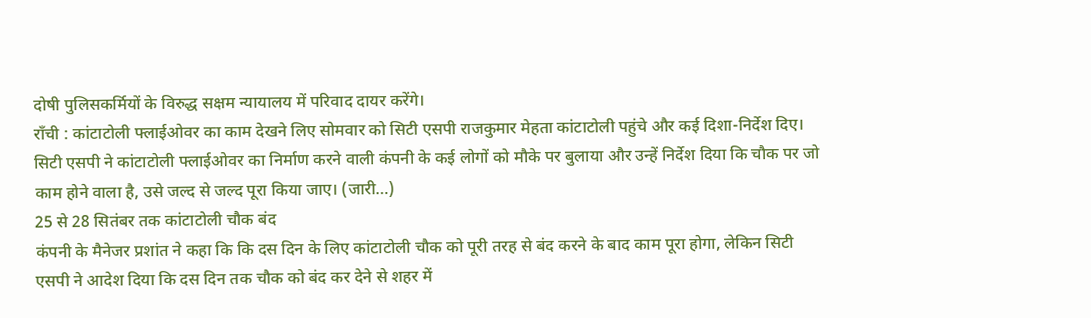दोषी पुलिसकर्मियों के विरुद्ध सक्षम न्यायालय में परिवाद दायर करेंगे।
राँची : कांटाटोली फ्लाईओवर का काम देखने लिए सोमवार को सिटी एसपी राजकुमार मेहता कांटाटोली पहुंचे और कई दिशा-निर्देश दिए। सिटी एसपी ने कांटाटोली फ्लाईओवर का निर्माण करने वाली कंपनी के कई लोगों को मौके पर बुलाया और उन्हें निर्देश दिया कि चौक पर जो काम होने वाला है, उसे जल्द से जल्द पूरा किया जाए। (जारी…)
25 से 28 सितंबर तक कांटाटोली चौक बंद
कंपनी के मैनेजर प्रशांत ने कहा कि कि दस दिन के लिए कांटाटोली चौक को पूरी तरह से बंद करने के बाद काम पूरा होगा, लेकिन सिटी एसपी ने आदेश दिया कि दस दिन तक चौक को बंद कर देने से शहर में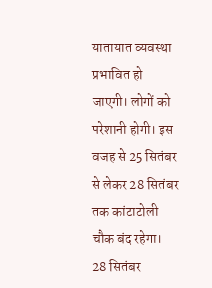यातायात व्यवस्था प्रभावित हो जाएगी। लोगों को परेशानी होगी। इस वजह से 25 सितंबर से लेकर 28 सितंबर तक कांटाटोली चौक बंद रहेगा।
28 सितंबर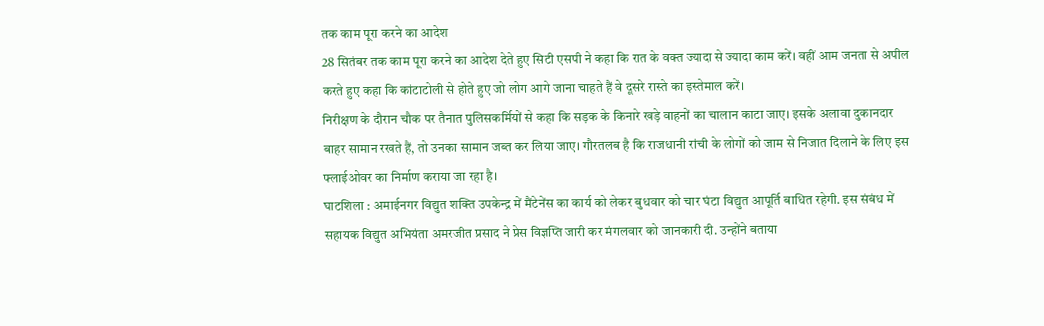तक काम पूरा करने का आदेश
28 सितंबर तक काम पूरा करने का आदेश देते हुए सिटी एसपी ने कहा कि रात के वक्त ज्यादा से ज्यादा काम करें। वहीं आम जनता से अपील करते हुए कहा कि कांटाटोली से होते हुए जो लोग आगे जाना चाहते हैं वे दूसरे रास्ते का इस्तेमाल करें।
निरीक्षण के दौरान चौक पर तैनात पुलिसकर्मियों से कहा कि सड़क के किनारे खड़े वाहनों का चालान काटा जाए। इसके अलावा दुकानदार बाहर सामान रखते हैं, तो उनका सामान जब्त कर लिया जाए। गौरतलब है कि राजधानी रांची के लोगों को जाम से निजात दिलाने के लिए इस फ्लाईओवर का निर्माण कराया जा रहा है।
घाटशिला : अमाईनगर विद्युत शक्ति उपकेन्द्र में मैंटेनेंस का कार्य को लेकर बुधवार को चार घंटा विद्युत आपूर्ति बाधित रहेगी. इस संबंध में सहायक विद्युत अभियंता अमरजीत प्रसाद ने प्रेस विज्ञप्ति जारी कर मंगलवार को जानकारी दी. उन्होंने बताया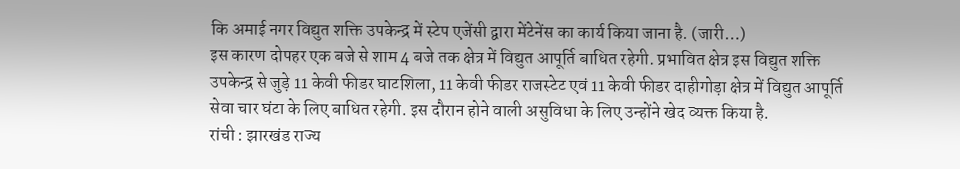कि अमाई नगर विद्युत शक्ति उपकेन्द्र में स्टेप एजेंसी द्वारा मेंटेनेंस का कार्य किया जाना है. (जारी…)
इस कारण दोपहर एक बजे से शाम 4 बजे तक क्षेत्र में विद्युत आपूर्ति बाधित रहेगी. प्रभावित क्षेत्र इस विद्युत शक्ति उपकेन्द्र से जुड़े 11 केवी फीडर घाटशिला, 11 केवी फीडर राजस्टेट एवं 11 केवी फीडर दाहीगोड़ा क्षेत्र में विद्युत आपूर्ति सेवा चार घंटा के लिए बाधित रहेगी. इस दौरान होने वाली असुविधा के लिए उन्होंने खेद व्यक्त किया है.
रांची : झारखंड राज्य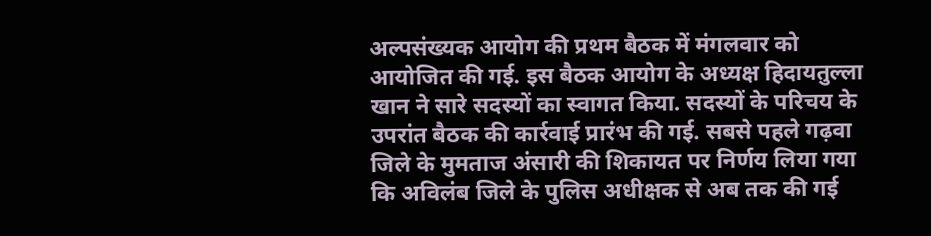अल्पसंख्यक आयोग की प्रथम बैठक में मंगलवार को आयोजित की गई. इस बैठक आयोग के अध्यक्ष हिदायतुल्ला खान ने सारे सदस्यों का स्वागत किया. सदस्यों के परिचय के उपरांत बैठक की कार्रवाई प्रारंभ की गई. सबसे पहले गढ़वा जिले के मुमताज अंसारी की शिकायत पर निर्णय लिया गया कि अविलंब जिले के पुलिस अधीक्षक से अब तक की गई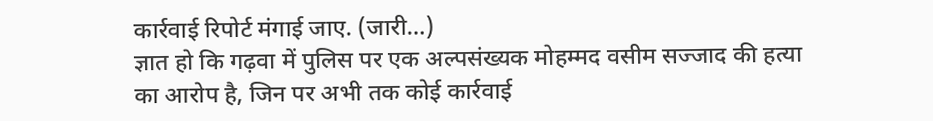कार्रवाई रिपोर्ट मंगाई जाए. (जारी…)
ज्ञात हो कि गढ़वा में पुलिस पर एक अल्पसंख्यक मोहम्मद वसीम सज्जाद की हत्या का आरोप है, जिन पर अभी तक कोई कार्रवाई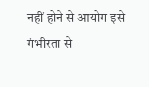नहीं होने से आयोग इसे गंभीरता से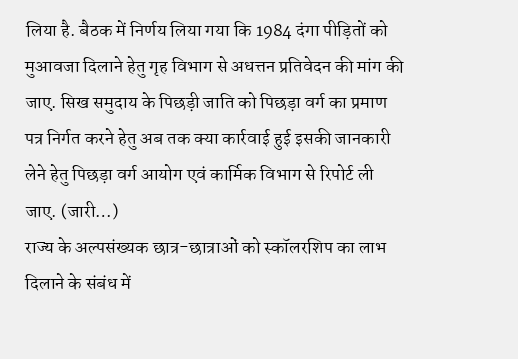लिया है. बैठक में निर्णय लिया गया कि 1984 दंगा पीड़ितों को मुआवजा दिलाने हेतु गृह विभाग से अधत्तन प्रतिवेदन की मांग की जाए. सिख समुदाय के पिछड़ी जाति को पिछड़ा वर्ग का प्रमाण पत्र निर्गत करने हेतु अब तक क्या कार्रवाई हुई इसकी जानकारी लेने हेतु पिछड़ा वर्ग आयोग एवं कार्मिक विभाग से रिपोर्ट ली जाए. (जारी…)
राज्य के अल्पसंख्यक छात्र-छात्राओं को स्कॉलरशिप का लाभ दिलाने के संबंध में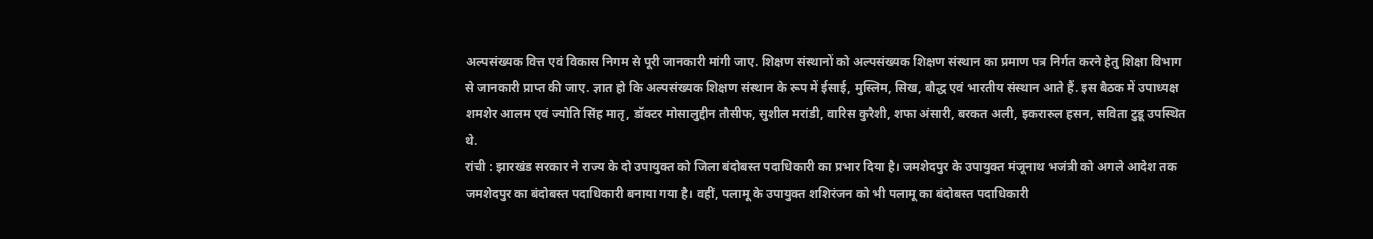अल्पसंख्यक वित्त एवं विकास निगम से पूरी जानकारी मांगी जाए. शिक्षण संस्थानों को अल्पसंख्यक शिक्षण संस्थान का प्रमाण पत्र निर्गत करने हेतु शिक्षा विभाग से जानकारी प्राप्त की जाए. ज्ञात हो कि अल्पसंख्यक शिक्षण संस्थान के रूप में ईसाई, मुस्लिम, सिख, बौद्ध एवं भारतीय संस्थान आते हैं. इस बैठक में उपाध्यक्ष शमशेर आलम एवं ज्योति सिंह मातृ, डॉक्टर मोसालुद्दीन तौसीफ, सुशील मरांडी, वारिस कुरैशी, शफा अंसारी, बरकत अली, इकरारुल हसन, सविता टुडू उपस्थित थे.
रांची : झारखंड सरकार ने राज्य के दो उपायुक्त को जिला बंदोबस्त पदाधिकारी का प्रभार दिया है। जमशेदपुर के उपायुक्त मंजूनाथ भजंत्री को अगले आदेश तक जमशेदपुर का बंदोबस्त पदाधिकारी बनाया गया है। वहीं, पलामू के उपायुक्त शशिरंजन को भी पलामू का बंदोबस्त पदाधिकारी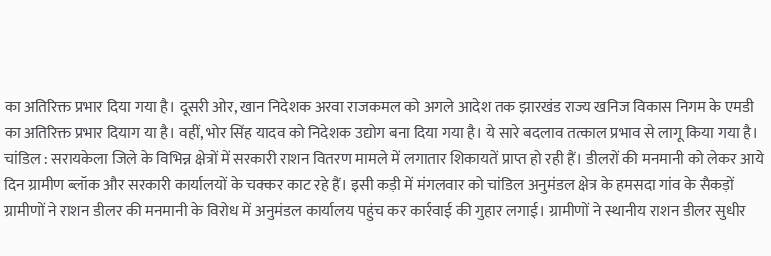का अतिरिक्त प्रभार दिया गया है। दूसरी ओर, खान निदेशक अरवा राजकमल को अगले आदेश तक झारखंड राज्य खनिज विकास निगम के एमडी का अतिरिक्त प्रभार दियाग या है। वहीं, भोर सिंह यादव को निदेशक उद्योग बना दिया गया है। ये सारे बदलाव तत्काल प्रभाव से लागू किया गया है।
चांडिल : सरायकेला जिले के विभिन्न क्षेत्रों में सरकारी राशन वितरण मामले में लगातार शिकायतें प्राप्त हो रही हैं। डीलरों की मनमानी को लेकर आये दिन ग्रामीण ब्लॉक और सरकारी कार्यालयों के चक्कर काट रहे हैं। इसी कड़ी में मंगलवार को चांडिल अनुमंडल क्षेत्र के हमसदा गांव के सैकड़ों ग्रामीणों ने राशन डीलर की मनमानी के विरोध में अनुमंडल कार्यालय पहुंच कर कार्रवाई की गुहार लगाई। ग्रामीणों ने स्थानीय राशन डीलर सुधीर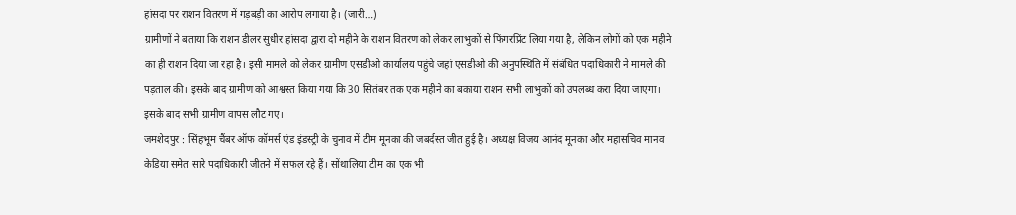हांसदा पर राशन वितरण में गड़बड़ी का आरोप लगाया है। (जारी…)
ग्रामीणों ने बताया कि राशन डीलर सुधीर हांसदा द्वारा दो महीने के राशन वितरण को लेकर लाभुकों से फिंगरप्रिंट लिया गया है, लेकिन लोगों को एक महीने का ही राशन दिया जा रहा है। इसी मामले को लेकर ग्रामीण एसडीओ कार्यालय पहुंचे जहां एसडीओ की अनुपस्थिति में संबंधित पदाधिकारी ने मामले की पड़ताल की। इसके बाद ग्रामीण को आश्वस्त किया गया कि 30 सितंबर तक एक महीने का बकाया राशन सभी लाभुकों को उपलब्ध करा दिया जाएगा। इसके बाद सभी ग्रामीण वापस लौट गए।
जमशेदपुर : सिंहभूम चैंबर ऑफ कॉमर्स एंड इंडस्ट्री के चुनाव में टीम मूनका की जबर्दस्त जीत हुई है। अध्यक्ष विजय आनंद मूनका और महासचिव मानव केडिया समेत सारे पदाधिकारी जीतने में सफल रहे हैं। सोंथालिया टीम का एक भी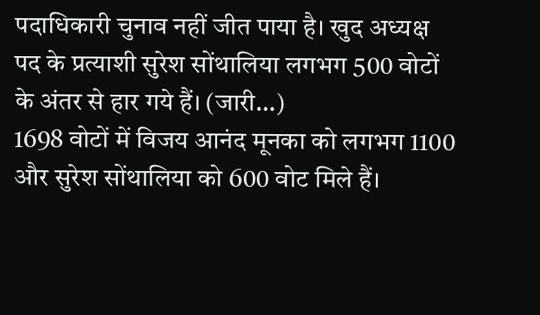पदाधिकारी चुनाव नहीं जीत पाया है। खुद अध्यक्ष पद के प्रत्याशी सुरेश सोंथालिया लगभग 500 वोटों के अंतर से हार गये हैं। (जारी…)
1698 वोटों में विजय आनंद मूनका को लगभग 1100 और सुरेश सोंथालिया को 600 वोट मिले हैं।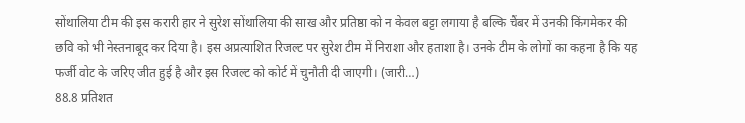सोंथालिया टीम की इस करारी हार ने सुरेश सोंथालिया की साख और प्रतिष्ठा को न केवल बट्टा लगाया है बल्कि चैंबर में उनकी किंगमेकर की छवि को भी नेस्तनाबूद कर दिया है। इस अप्रत्याशित रिजल्ट पर सुरेश टीम में निराशा और हताशा है। उनके टीम के लोगों का कहना है कि यह फर्जी वोट के जरिए जीत हुई है और इस रिजल्ट को कोर्ट में चुनौती दी जाएगी। (जारी…)
88.8 प्रतिशत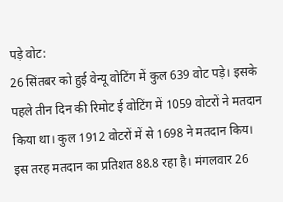पड़े वोट:
26 सिंतबर को हुई वेन्यू वोटिंग में कुल 639 वोट पड़े। इसके पहले तीन दिन की रिमोट ई वोटिंग में 1059 वोटरों ने मतदान किया था। कुल 1912 वोटरों में से 1698 ने मतदान किय। इस तरह मतदान का प्रतिशत 88.8 रहा है। मंगलवार 26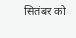सितंबर को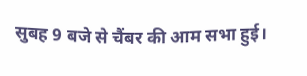सुबह 9 बजे से चैंबर की आम सभा हुई।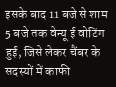इसके बाद 11 बजे से शाम 5 बजे तक वेन्यू ई वोटिंग हुई, जिसे लेकर चैंबर के सदस्यों में काफी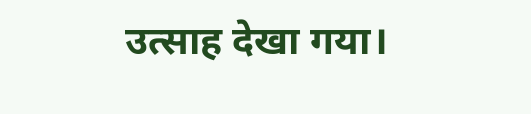उत्साह देखा गया।